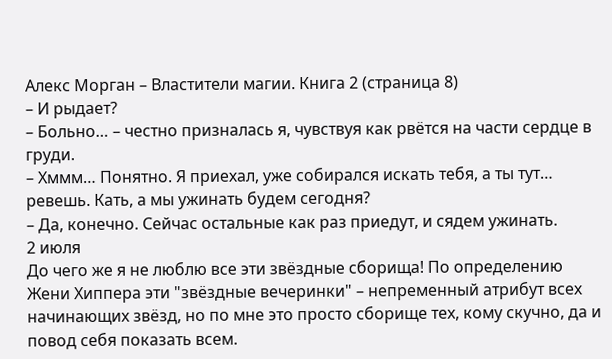Алекс Морган – Властители магии. Книга 2 (страница 8)
– И рыдает?
– Больно… – честно призналась я, чувствуя как рвётся на части сердце в груди.
– Хммм… Понятно. Я приехал, уже собирался искать тебя, а ты тут… ревешь. Кать, а мы ужинать будем сегодня?
– Да, конечно. Сейчас остальные как раз приедут, и сядем ужинать.
2 июля
До чего же я не люблю все эти звёздные сборища! По определению Жени Хиппера эти "звёздные вечеринки" – непременный атрибут всех начинающих звёзд, но по мне это просто сборище тех, кому скучно, да и повод себя показать всем.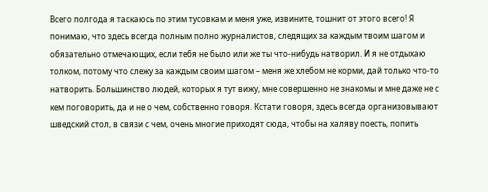Всего полгода я таскаюсь по этим тусовкам и меня уже, извините, тошнит от этого всего! Я понимаю, что здесь всегда полным полно журналистов, следящих за каждым твоим шагом и обязательно отмечающих, если тебя не было или же ты что-нибудь натворил. И я не отдыхаю толком, потому что слежу за каждым своим шагом – меня же хлебом не корми, дай только что-то натворить. Большинство людей, которых я тут вижу, мне совершенно не знакомы и мне даже не с кем поговорить, да и не о чем, собственно говоря. Кстати говоря, здесь всегда организовывают шведский стол, в связи с чем, очень многие приходят сюда, чтобы на халяву поесть, попить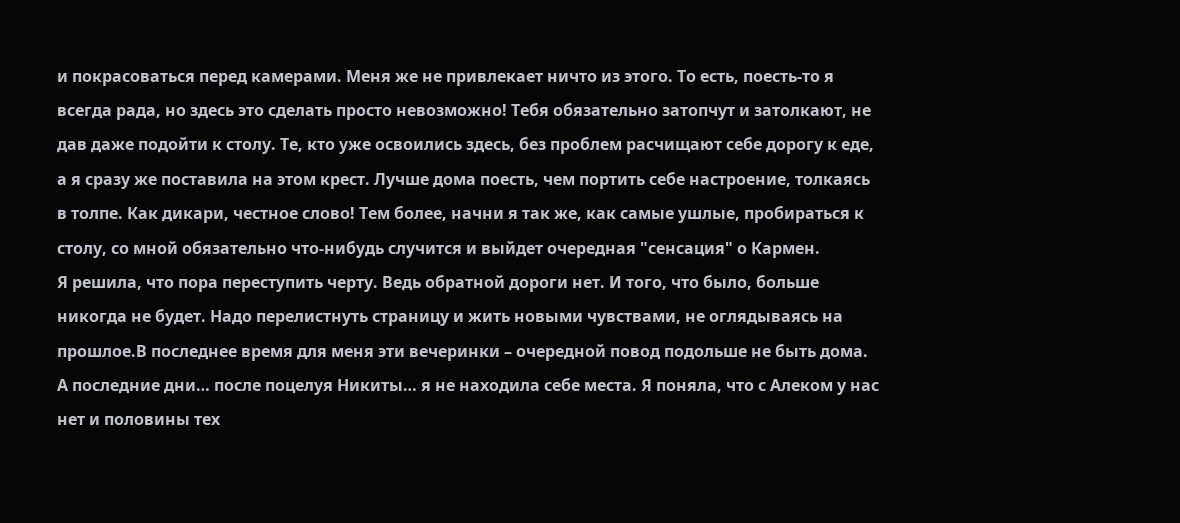и покрасоваться перед камерами. Меня же не привлекает ничто из этого. То есть, поесть‑то я всегда рада, но здесь это сделать просто невозможно! Тебя обязательно затопчут и затолкают, не дав даже подойти к столу. Те, кто уже освоились здесь, без проблем расчищают себе дорогу к еде, а я сразу же поставила на этом крест. Лучше дома поесть, чем портить себе настроение, толкаясь в толпе. Как дикари, честное слово! Тем более, начни я так же, как самые ушлые, пробираться к столу, со мной обязательно что‑нибудь случится и выйдет очередная "сенсация" о Кармен.
Я решила, что пора переступить черту. Ведь обратной дороги нет. И того, что было, больше никогда не будет. Надо перелистнуть страницу и жить новыми чувствами, не оглядываясь на прошлое.В последнее время для меня эти вечеринки – очередной повод подольше не быть дома. А последние дни… после поцелуя Никиты… я не находила себе места. Я поняла, что с Алеком у нас нет и половины тех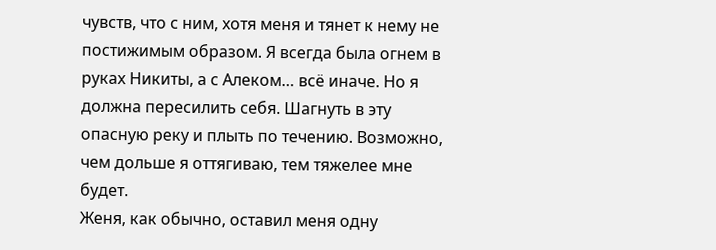чувств, что с ним, хотя меня и тянет к нему не постижимым образом. Я всегда была огнем в руках Никиты, а с Алеком… всё иначе. Но я должна пересилить себя. Шагнуть в эту опасную реку и плыть по течению. Возможно, чем дольше я оттягиваю, тем тяжелее мне будет.
Женя, как обычно, оставил меня одну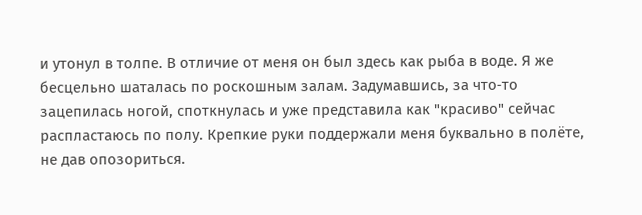и утонул в толпе. В отличие от меня он был здесь как рыба в воде. Я же бесцельно шаталась по роскошным залам. Задумавшись, за что‑то зацепилась ногой, споткнулась и уже представила как "красиво" сейчас распластаюсь по полу. Крепкие руки поддержали меня буквально в полёте, не дав опозориться.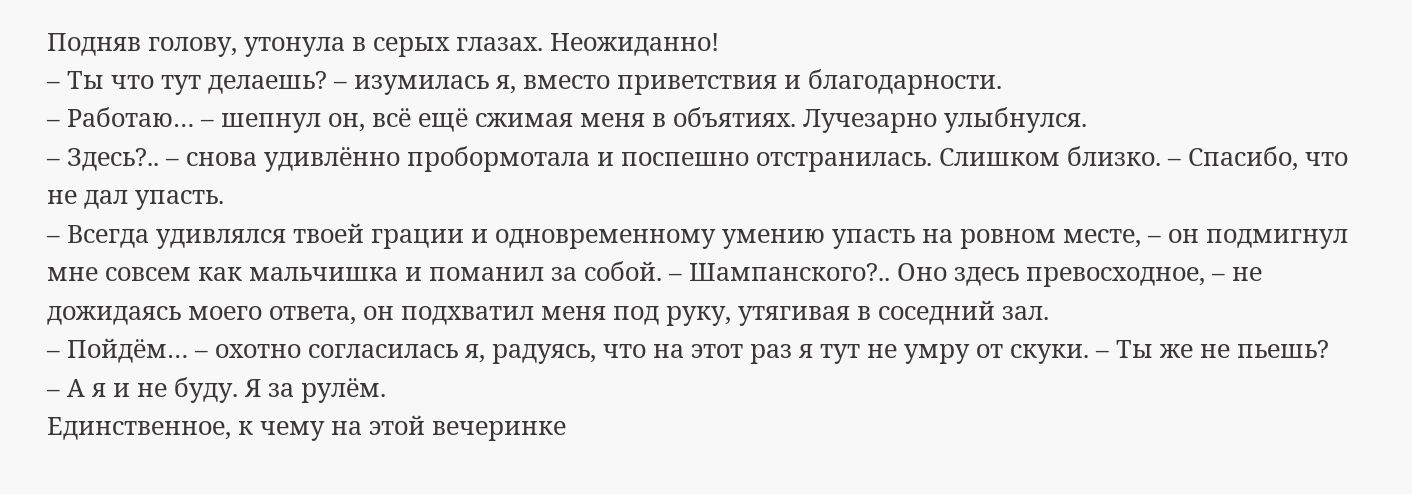Подняв голову, утонула в серых глазах. Неожиданно!
– Ты что тут делаешь? – изумилась я, вместо приветствия и благодарности.
– Работаю… – шепнул он, всё ещё сжимая меня в объятиях. Лучезарно улыбнулся.
– Здесь?.. – снова удивлённо пробормотала и поспешно отстранилась. Слишком близко. – Спасибо, что не дал упасть.
– Всегда удивлялся твоей грации и одновременному умению упасть на ровном месте, – он подмигнул мне совсем как мальчишка и поманил за собой. – Шампанского?.. Оно здесь превосходное, – не дожидаясь моего ответа, он подхватил меня под руку, утягивая в соседний зал.
– Пойдём… – охотно согласилась я, радуясь, что на этот раз я тут не умру от скуки. – Ты же не пьешь?
– А я и не буду. Я за рулём.
Единственное, к чему на этой вечеринке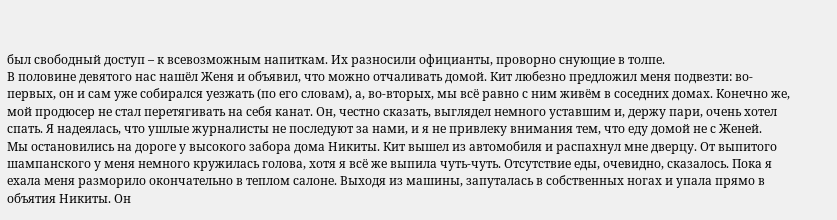был свободный доступ – к всевозможным напиткам. Их разносили официанты, проворно снующие в толпе.
В половине девятого нас нашёл Женя и объявил, что можно отчаливать домой. Кит любезно предложил меня подвезти: во-первых, он и сам уже собирался уезжать (по его словам), а, во-вторых, мы всё равно с ним живём в соседних домах. Конечно же, мой продюсер не стал перетягивать на себя канат. Он, честно сказать, выглядел немного уставшим и, держу пари, очень хотел спать. Я надеялась, что ушлые журналисты не последуют за нами, и я не привлеку внимания тем, что еду домой не с Женей.
Мы остановились на дороге у высокого забора дома Никиты. Кит вышел из автомобиля и распахнул мне дверцу. От выпитого шампанского у меня немного кружилась голова, хотя я всё же выпила чуть-чуть. Отсутствие еды, очевидно, сказалось. Пока я ехала меня разморило окончательно в теплом салоне. Выходя из машины, запуталась в собственных ногах и упала прямо в объятия Никиты. Он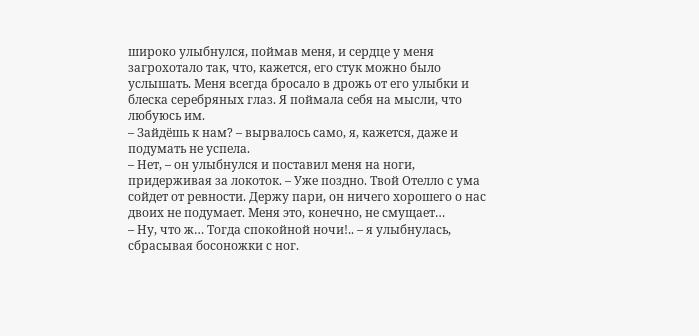широко улыбнулся, поймав меня, и сердце у меня загрохотало так, что, кажется, его стук можно было услышать. Меня всегда бросало в дрожь от его улыбки и блеска серебряных глаз. Я поймала себя на мысли, что любуюсь им.
– Зайдёшь к нам? – вырвалось само, я, кажется, даже и подумать не успела.
– Нет, – он улыбнулся и поставил меня на ноги, придерживая за локоток. – Уже поздно. Твой Отелло с ума сойдет от ревности. Держу пари, он ничего хорошего о нас двоих не подумает. Меня это, конечно, не смущает…
– Ну, что ж… Тогда спокойной ночи!.. – я улыбнулась, сбрасывая босоножки с ног.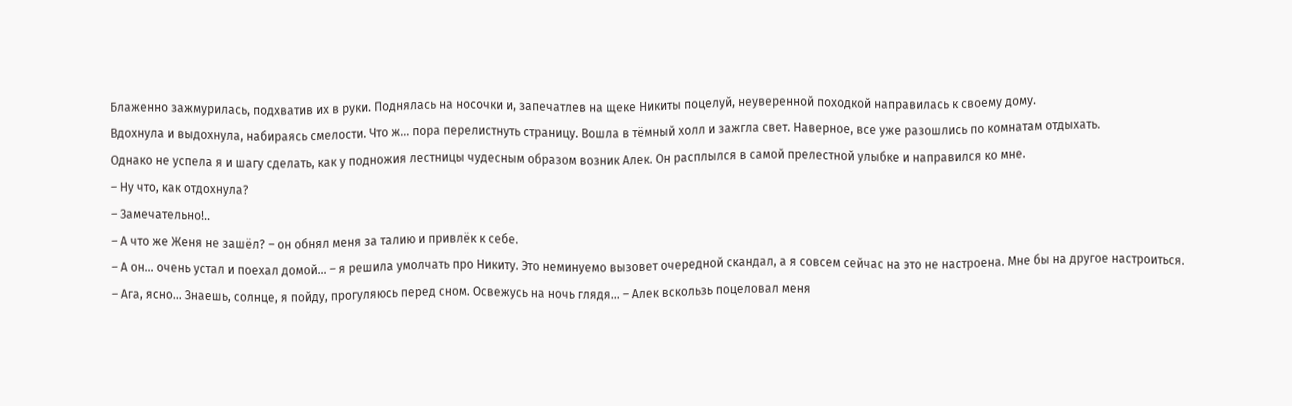Блаженно зажмурилась, подхватив их в руки. Поднялась на носочки и, запечатлев на щеке Никиты поцелуй, неуверенной походкой направилась к своему дому.
Вдохнула и выдохнула, набираясь смелости. Что ж… пора перелистнуть страницу. Вошла в тёмный холл и зажгла свет. Наверное, все уже разошлись по комнатам отдыхать.
Однако не успела я и шагу сделать, как у подножия лестницы чудесным образом возник Алек. Он расплылся в самой прелестной улыбке и направился ко мне.
– Ну что, как отдохнула?
– Замечательно!..
– А что же Женя не зашёл? – он обнял меня за талию и привлёк к себе.
– А он… очень устал и поехал домой… – я решила умолчать про Никиту. Это неминуемо вызовет очередной скандал, а я совсем сейчас на это не настроена. Мне бы на другое настроиться.
– Ага, ясно… Знаешь, солнце, я пойду, прогуляюсь перед сном. Освежусь на ночь глядя… – Алек вскользь поцеловал меня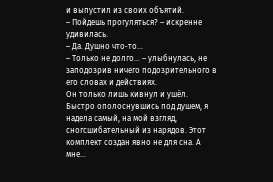и выпустил из своих объятий.
– Пойдешь прогуляться? – искренне удивилась.
– Да. Душно что‑то…
– Только не долго… – улыбнулась, не заподозрив ничего подозрительного в его словах и действиях.
Он только лишь кивнул и ушёл.
Быстро ополоснувшись под душем, я надела самый, на мой взгляд, сногсшибательный из нарядов. Этот комплект создан явно не для сна. А мне…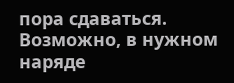пора сдаваться. Возможно, в нужном наряде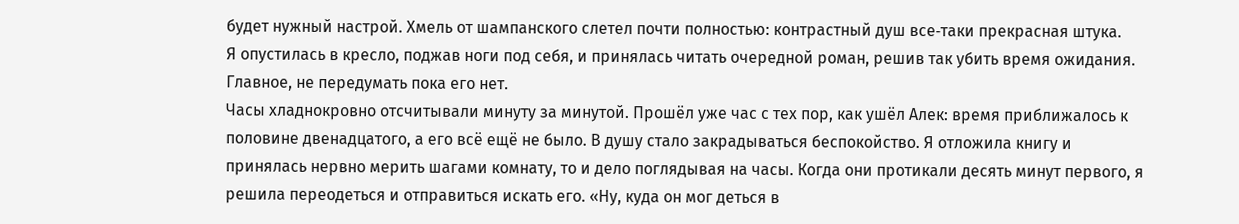будет нужный настрой. Хмель от шампанского слетел почти полностью: контрастный душ все‑таки прекрасная штука.
Я опустилась в кресло, поджав ноги под себя, и принялась читать очередной роман, решив так убить время ожидания. Главное, не передумать пока его нет.
Часы хладнокровно отсчитывали минуту за минутой. Прошёл уже час с тех пор, как ушёл Алек: время приближалось к половине двенадцатого, а его всё ещё не было. В душу стало закрадываться беспокойство. Я отложила книгу и принялась нервно мерить шагами комнату, то и дело поглядывая на часы. Когда они протикали десять минут первого, я решила переодеться и отправиться искать его. «Ну, куда он мог деться в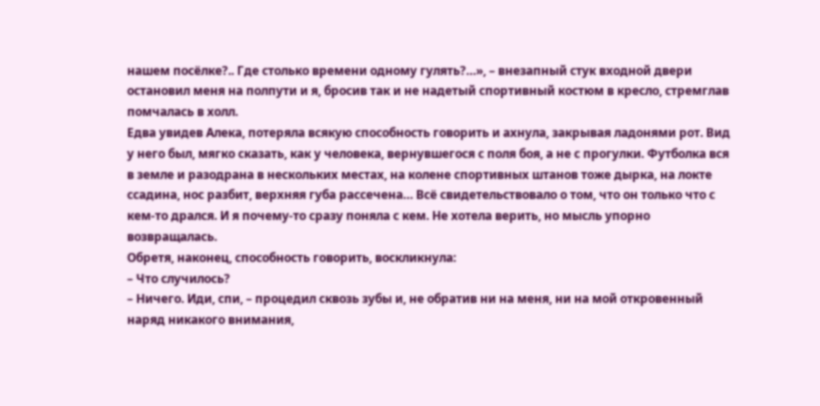нашем посёлке?.. Где столько времени одному гулять?…», – внезапный стук входной двери остановил меня на полпути и я, бросив так и не надетый спортивный костюм в кресло, стремглав помчалась в холл.
Едва увидев Алека, потеряла всякую способность говорить и ахнула, закрывая ладонями рот. Вид у него был, мягко сказать, как у человека, вернувшегося с поля боя, а не с прогулки. Футболка вся в земле и разодрана в нескольких местах, на колене спортивных штанов тоже дырка, на локте ссадина, нос разбит, верхняя губа рассечена… Всё свидетельствовало о том, что он только что с кем‑то дрался. И я почему-то сразу поняла с кем. Не хотела верить, но мысль упорно возвращалась.
Обретя, наконец, способность говорить, воскликнула:
– Что случилось?
– Ничего. Иди, спи, – процедил сквозь зубы и, не обратив ни на меня, ни на мой откровенный наряд никакого внимания,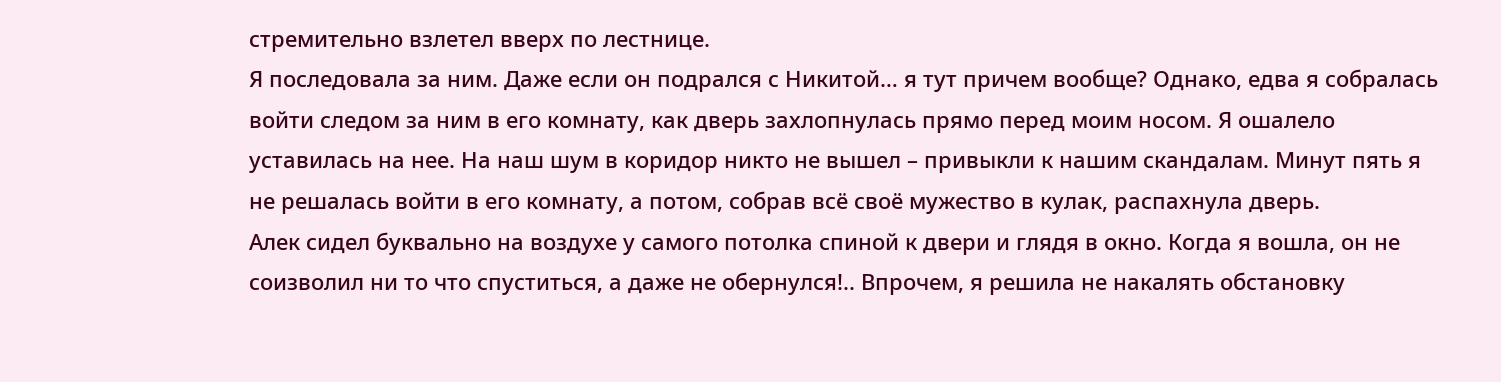стремительно взлетел вверх по лестнице.
Я последовала за ним. Даже если он подрался с Никитой… я тут причем вообще? Однако, едва я собралась войти следом за ним в его комнату, как дверь захлопнулась прямо перед моим носом. Я ошалело уставилась на нее. На наш шум в коридор никто не вышел – привыкли к нашим скандалам. Минут пять я не решалась войти в его комнату, а потом, собрав всё своё мужество в кулак, распахнула дверь.
Алек сидел буквально на воздухе у самого потолка спиной к двери и глядя в окно. Когда я вошла, он не соизволил ни то что спуститься, а даже не обернулся!.. Впрочем, я решила не накалять обстановку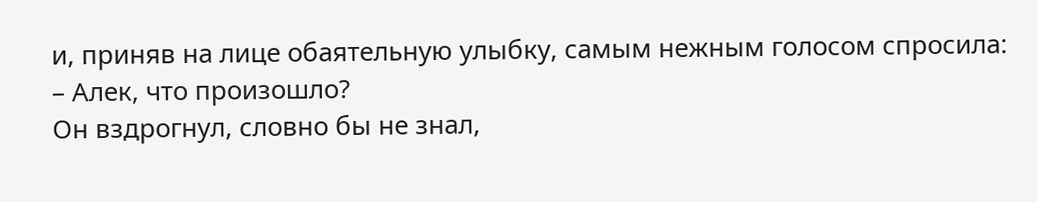и, приняв на лице обаятельную улыбку, самым нежным голосом спросила:
– Алек, что произошло?
Он вздрогнул, словно бы не знал,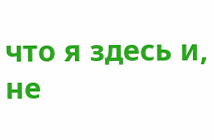что я здесь и, не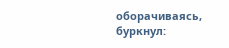оборачиваясь, буркнул: